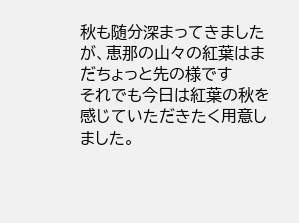秋も随分深まってきましたが、恵那の山々の紅葉はまだちょっと先の様です
それでも今日は紅葉の秋を感じていただきたく用意しました。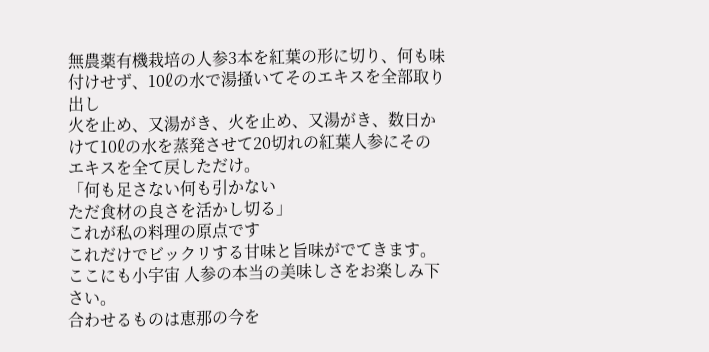無農薬有機栽培の人参3本を紅葉の形に切り、何も味付けせず、10ℓの水で湯掻いてそのエキスを全部取り出し
火を止め、又湯がき、火を止め、又湯がき、数日かけて10ℓの水を蒸発させて20切れの紅葉人参にそのエキスを全て戻しただけ。
「何も足さない何も引かない
ただ食材の良さを活かし切る」
これが私の料理の原点です
これだけでビックリする甘味と旨味がでてきます。ここにも小宇宙 人参の本当の美味しさをお楽しみ下さい。
合わせるものは恵那の今を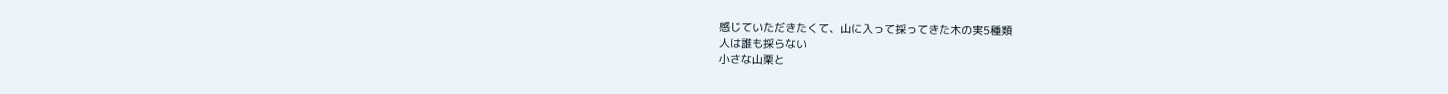感じていただきたくて、山に入って採ってきた木の実5種類
人は誰も採らない
小さな山栗と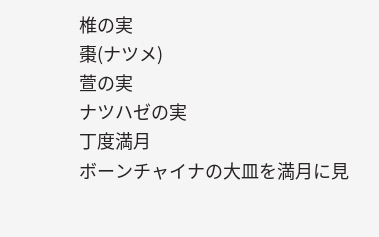椎の実
棗(ナツメ)
萱の実
ナツハゼの実
丁度満月
ボーンチャイナの大皿を満月に見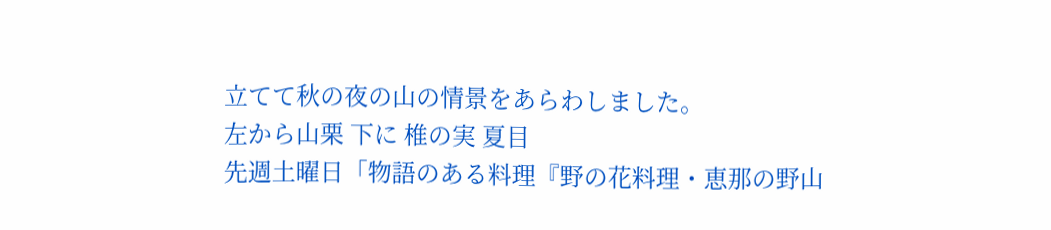立てて秋の夜の山の情景をあらわしました。
左から山栗 下に 椎の実 夏目
先週土曜日「物語のある料理『野の花料理・恵那の野山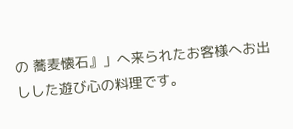の 蕎麦懐石』」へ来られたお客様へお出しした遊び心の料理です。